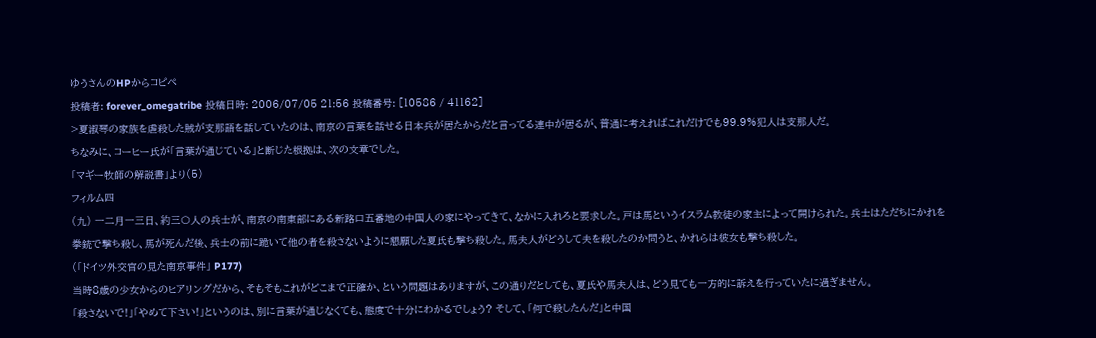ゆうさんのHPからコピペ
投稿者: forever_omegatribe 投稿日時: 2006/07/05 21:56 投稿番号: [10586 / 41162]
>夏淑琴の家族を虐殺した賊が支那語を話していたのは、南京の言葉を話せる日本兵が居たからだと言ってる連中が居るが、普通に考えればこれだけでも99.9%犯人は支那人だ。
ちなみに、コーヒー氏が「言葉が通じている」と断じた根拠は、次の文章でした。
「マギー牧師の解説書」より(5)
フィルム四
(九) 一二月一三日、約三〇人の兵士が、南京の南東部にある新路口五番地の中国人の家にやってきて、なかに入れろと要求した。戸は馬というイスラム教徒の家主によって開けられた。兵士はただちにかれを拳銃で撃ち殺し、馬が死んだ後、兵士の前に跪いて他の者を殺さないように懇願した夏氏も撃ち殺した。馬夫人がどうして夫を殺したのか問うと、かれらは彼女も撃ち殺した。
(「ドイツ外交官の見た南京事件」 P177)
当時8歳の少女からのヒアリングだから、そもそもこれがどこまで正確か、という問題はありますが、この通りだとしても、夏氏や馬夫人は、どう見ても一方的に訴えを行っていたに過ぎません。
「殺さないで!」「やめて下さい!」というのは、別に言葉が通じなくても、態度で十分にわかるでしょう? そして、「何で殺したんだ」と中国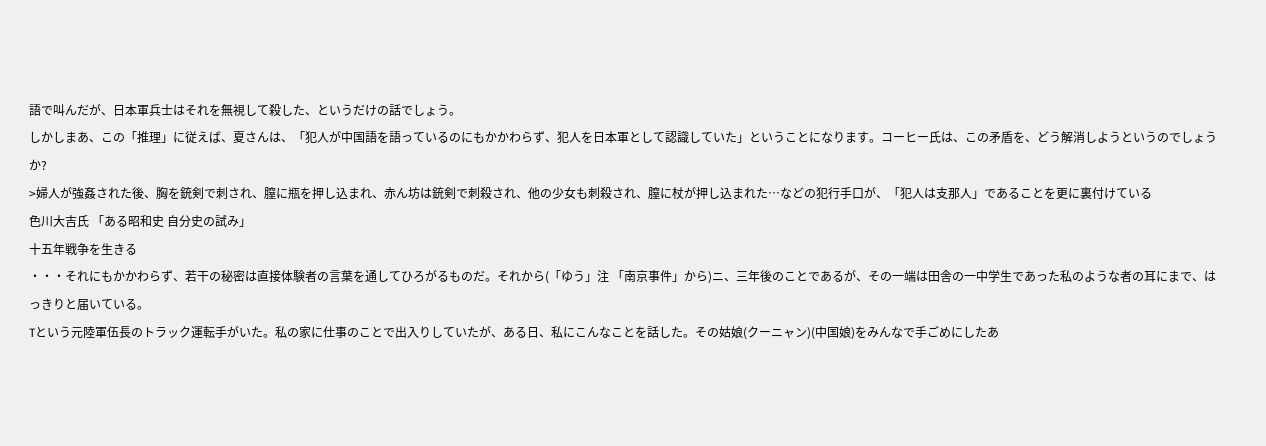語で叫んだが、日本軍兵士はそれを無視して殺した、というだけの話でしょう。
しかしまあ、この「推理」に従えば、夏さんは、「犯人が中国語を語っているのにもかかわらず、犯人を日本軍として認識していた」ということになります。コーヒー氏は、この矛盾を、どう解消しようというのでしょうか?
>婦人が強姦された後、胸を銃剣で刺され、膣に瓶を押し込まれ、赤ん坊は銃剣で刺殺され、他の少女も刺殺され、膣に杖が押し込まれた…などの犯行手口が、「犯人は支那人」であることを更に裏付けている
色川大吉氏 「ある昭和史 自分史の試み」
十五年戦争を生きる
・・・それにもかかわらず、若干の秘密は直接体験者の言葉を通してひろがるものだ。それから(「ゆう」注 「南京事件」から)ニ、三年後のことであるが、その一端は田舎の一中学生であった私のような者の耳にまで、はっきりと届いている。
Tという元陸軍伍長のトラック運転手がいた。私の家に仕事のことで出入りしていたが、ある日、私にこんなことを話した。その姑娘(クーニャン)(中国娘)をみんなで手ごめにしたあ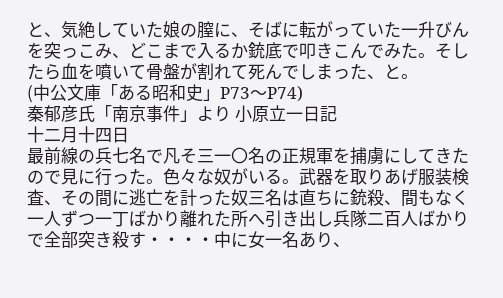と、気絶していた娘の膣に、そばに転がっていた一升びんを突っこみ、どこまで入るか銃底で叩きこんでみた。そしたら血を噴いて骨盤が割れて死んでしまった、と。
(中公文庫「ある昭和史」P73〜P74)
秦郁彦氏「南京事件」より 小原立一日記
十二月十四日
最前線の兵七名で凡そ三一〇名の正規軍を捕虜にしてきたので見に行った。色々な奴がいる。武器を取りあげ服装検査、その間に逃亡を計った奴三名は直ちに銃殺、間もなく一人ずつ一丁ばかり離れた所へ引き出し兵隊二百人ばかりで全部突き殺す・・・・中に女一名あり、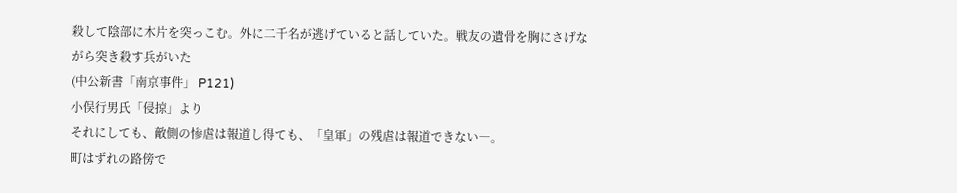殺して陰部に木片を突っこむ。外に二千名が逃げていると話していた。戦友の遺骨を胸にさげながら突き殺す兵がいた
(中公新書「南京事件」 P121)
小俣行男氏「侵掠」より
それにしても、敵側の惨虐は報道し得ても、「皇軍」の残虐は報道できない―。
町はずれの路傍で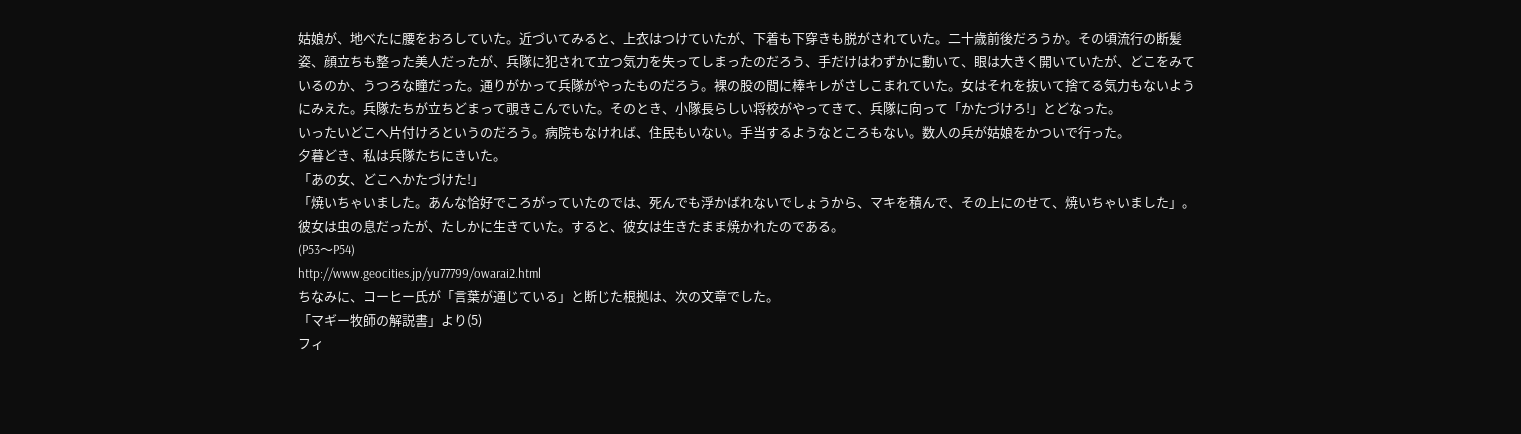姑娘が、地べたに腰をおろしていた。近づいてみると、上衣はつけていたが、下着も下穿きも脱がされていた。二十歳前後だろうか。その頃流行の断髪姿、顔立ちも整った美人だったが、兵隊に犯されて立つ気力を失ってしまったのだろう、手だけはわずかに動いて、眼は大きく開いていたが、どこをみているのか、うつろな瞳だった。通りがかって兵隊がやったものだろう。裸の股の間に棒キレがさしこまれていた。女はそれを抜いて捨てる気力もないようにみえた。兵隊たちが立ちどまって覗きこんでいた。そのとき、小隊長らしい将校がやってきて、兵隊に向って「かたづけろ!」とどなった。
いったいどこへ片付けろというのだろう。病院もなければ、住民もいない。手当するようなところもない。数人の兵が姑娘をかついで行った。
夕暮どき、私は兵隊たちにきいた。
「あの女、どこへかたづけた!」
「焼いちゃいました。あんな恰好でころがっていたのでは、死んでも浮かばれないでしょうから、マキを積んで、その上にのせて、焼いちゃいました」。
彼女は虫の息だったが、たしかに生きていた。すると、彼女は生きたまま焼かれたのである。
(P53〜P54)
http://www.geocities.jp/yu77799/owarai2.html
ちなみに、コーヒー氏が「言葉が通じている」と断じた根拠は、次の文章でした。
「マギー牧師の解説書」より(5)
フィ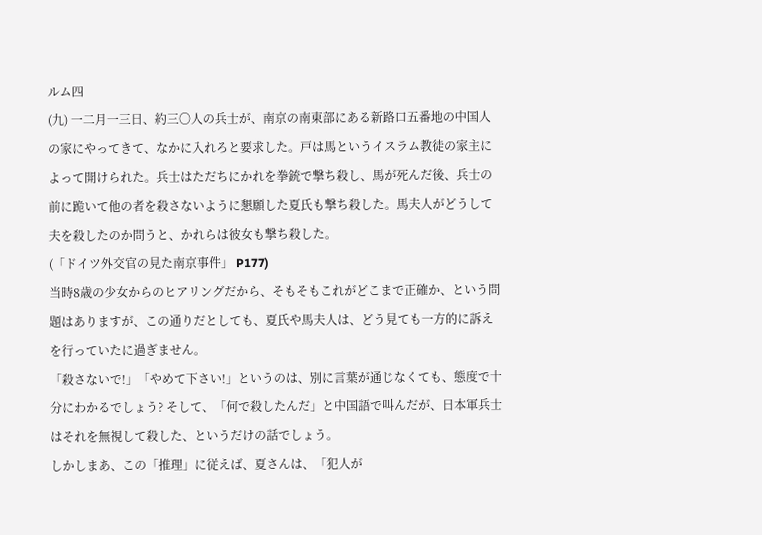ルム四
(九) 一二月一三日、約三〇人の兵士が、南京の南東部にある新路口五番地の中国人の家にやってきて、なかに入れろと要求した。戸は馬というイスラム教徒の家主によって開けられた。兵士はただちにかれを拳銃で撃ち殺し、馬が死んだ後、兵士の前に跪いて他の者を殺さないように懇願した夏氏も撃ち殺した。馬夫人がどうして夫を殺したのか問うと、かれらは彼女も撃ち殺した。
(「ドイツ外交官の見た南京事件」 P177)
当時8歳の少女からのヒアリングだから、そもそもこれがどこまで正確か、という問題はありますが、この通りだとしても、夏氏や馬夫人は、どう見ても一方的に訴えを行っていたに過ぎません。
「殺さないで!」「やめて下さい!」というのは、別に言葉が通じなくても、態度で十分にわかるでしょう? そして、「何で殺したんだ」と中国語で叫んだが、日本軍兵士はそれを無視して殺した、というだけの話でしょう。
しかしまあ、この「推理」に従えば、夏さんは、「犯人が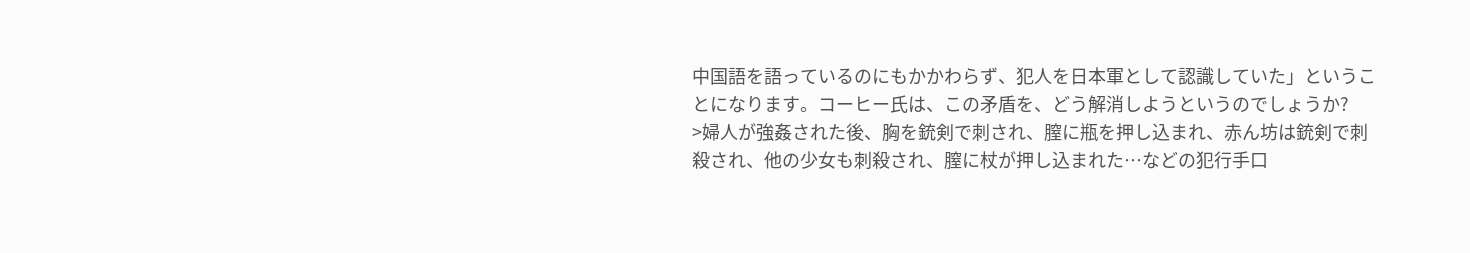中国語を語っているのにもかかわらず、犯人を日本軍として認識していた」ということになります。コーヒー氏は、この矛盾を、どう解消しようというのでしょうか?
>婦人が強姦された後、胸を銃剣で刺され、膣に瓶を押し込まれ、赤ん坊は銃剣で刺殺され、他の少女も刺殺され、膣に杖が押し込まれた…などの犯行手口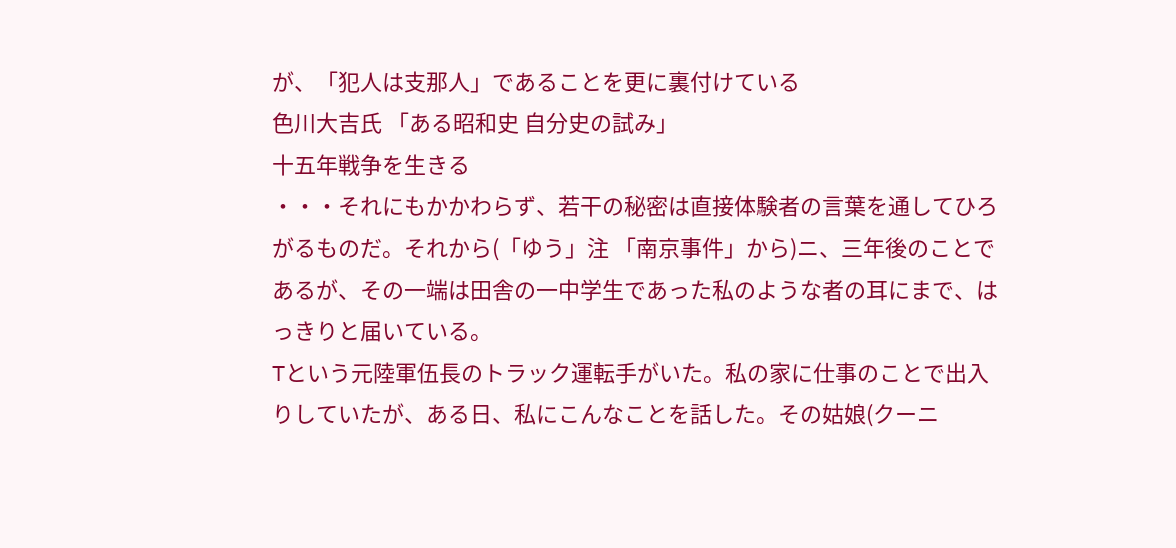が、「犯人は支那人」であることを更に裏付けている
色川大吉氏 「ある昭和史 自分史の試み」
十五年戦争を生きる
・・・それにもかかわらず、若干の秘密は直接体験者の言葉を通してひろがるものだ。それから(「ゆう」注 「南京事件」から)ニ、三年後のことであるが、その一端は田舎の一中学生であった私のような者の耳にまで、はっきりと届いている。
Tという元陸軍伍長のトラック運転手がいた。私の家に仕事のことで出入りしていたが、ある日、私にこんなことを話した。その姑娘(クーニ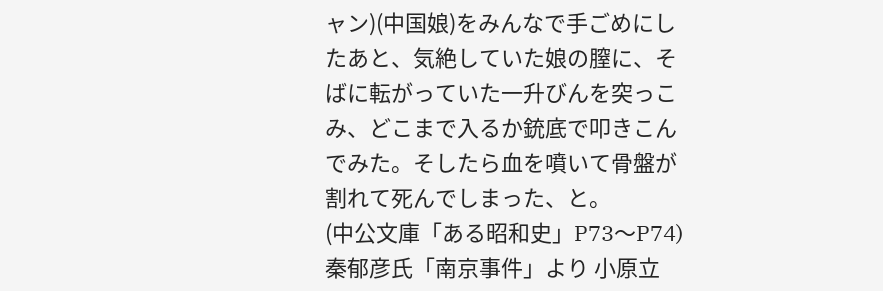ャン)(中国娘)をみんなで手ごめにしたあと、気絶していた娘の膣に、そばに転がっていた一升びんを突っこみ、どこまで入るか銃底で叩きこんでみた。そしたら血を噴いて骨盤が割れて死んでしまった、と。
(中公文庫「ある昭和史」P73〜P74)
秦郁彦氏「南京事件」より 小原立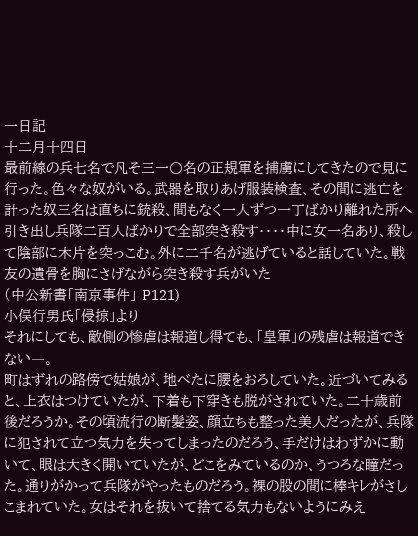一日記
十二月十四日
最前線の兵七名で凡そ三一〇名の正規軍を捕虜にしてきたので見に行った。色々な奴がいる。武器を取りあげ服装検査、その間に逃亡を計った奴三名は直ちに銃殺、間もなく一人ずつ一丁ばかり離れた所へ引き出し兵隊二百人ばかりで全部突き殺す・・・・中に女一名あり、殺して陰部に木片を突っこむ。外に二千名が逃げていると話していた。戦友の遺骨を胸にさげながら突き殺す兵がいた
(中公新書「南京事件」 P121)
小俣行男氏「侵掠」より
それにしても、敵側の惨虐は報道し得ても、「皇軍」の残虐は報道できない―。
町はずれの路傍で姑娘が、地べたに腰をおろしていた。近づいてみると、上衣はつけていたが、下着も下穿きも脱がされていた。二十歳前後だろうか。その頃流行の断髪姿、顔立ちも整った美人だったが、兵隊に犯されて立つ気力を失ってしまったのだろう、手だけはわずかに動いて、眼は大きく開いていたが、どこをみているのか、うつろな瞳だった。通りがかって兵隊がやったものだろう。裸の股の間に棒キレがさしこまれていた。女はそれを抜いて捨てる気力もないようにみえ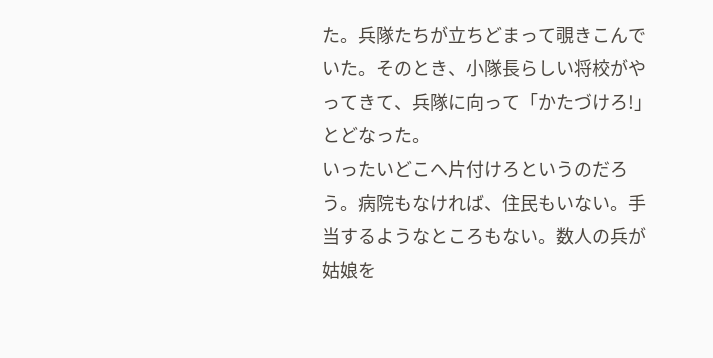た。兵隊たちが立ちどまって覗きこんでいた。そのとき、小隊長らしい将校がやってきて、兵隊に向って「かたづけろ!」とどなった。
いったいどこへ片付けろというのだろう。病院もなければ、住民もいない。手当するようなところもない。数人の兵が姑娘を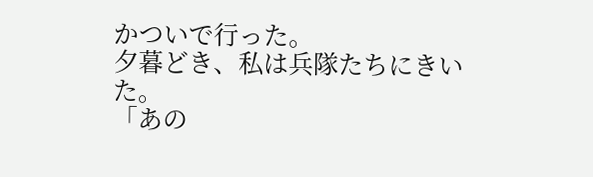かついで行った。
夕暮どき、私は兵隊たちにきいた。
「あの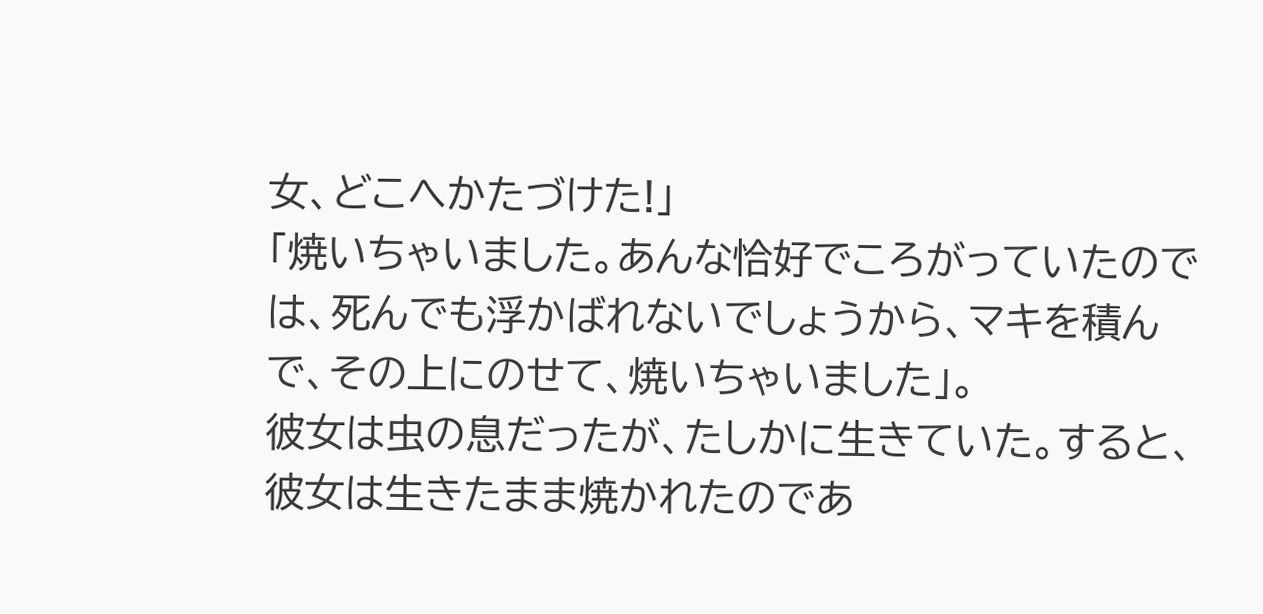女、どこへかたづけた!」
「焼いちゃいました。あんな恰好でころがっていたのでは、死んでも浮かばれないでしょうから、マキを積んで、その上にのせて、焼いちゃいました」。
彼女は虫の息だったが、たしかに生きていた。すると、彼女は生きたまま焼かれたのであ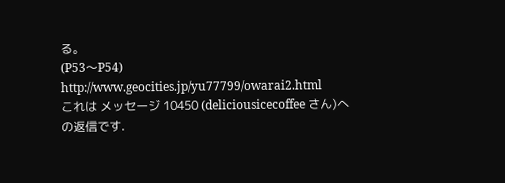る。
(P53〜P54)
http://www.geocities.jp/yu77799/owarai2.html
これは メッセージ 10450 (deliciousicecoffee さん)への返信です.